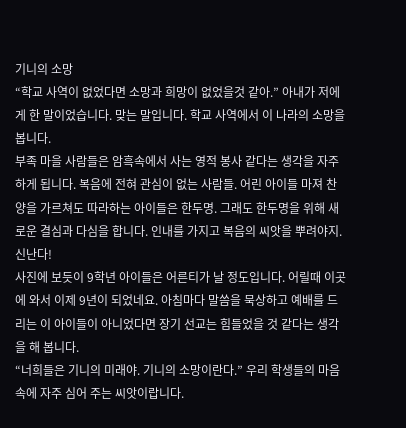기니의 소망
“학교 사역이 없었다면 소망과 희망이 없었을것 같아.” 아내가 저에게 한 말이었습니다. 맞는 말입니다. 학교 사역에서 이 나라의 소망을 봅니다.
부족 마을 사람들은 암흑속에서 사는 영적 봉사 같다는 생각을 자주 하게 됩니다. 복음에 전혀 관심이 없는 사람들. 어린 아이들 마져 찬양을 가르쳐도 따라하는 아이들은 한두명. 그래도 한두명을 위해 새로운 결심과 다심을 합니다. 인내를 가지고 복음의 씨앗을 뿌려야지. 신난다!
사진에 보듯이 9학년 아이들은 어른티가 날 정도입니다. 어릴때 이곳에 와서 이제 9년이 되었네요. 아침마다 말씀을 묵상하고 예배를 드리는 이 아이들이 아니었다면 장기 선교는 힘들었을 것 같다는 생각을 해 봅니다.
“너희들은 기니의 미래야. 기니의 소망이란다.” 우리 학생들의 마음속에 자주 심어 주는 씨앗이랍니다.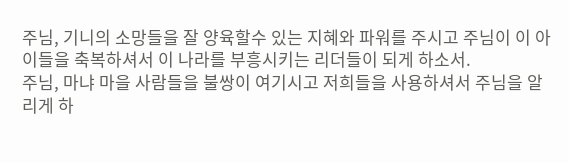주님, 기니의 소망들을 잘 양육할수 있는 지혜와 파워를 주시고 주님이 이 아이들을 축복하셔서 이 나라를 부흥시키는 리더들이 되게 하소서.
주님, 마냐 마을 사람들을 불쌍이 여기시고 저희들을 사용하셔서 주님을 알리게 하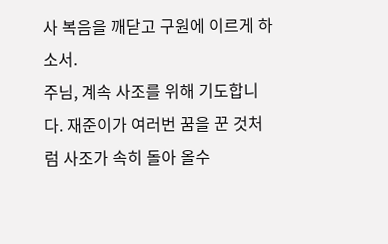사 복음을 깨닫고 구원에 이르게 하소서.
주님, 계속 사조를 위해 기도합니다. 재준이가 여러번 꿈을 꾼 것처럼 사조가 속히 돌아 올수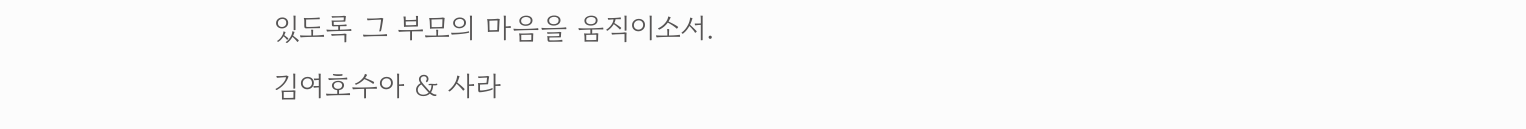있도록 그 부모의 마음을 움직이소서.
김여호수아 & 사라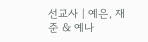선교사 | 예은, 재준 & 예나